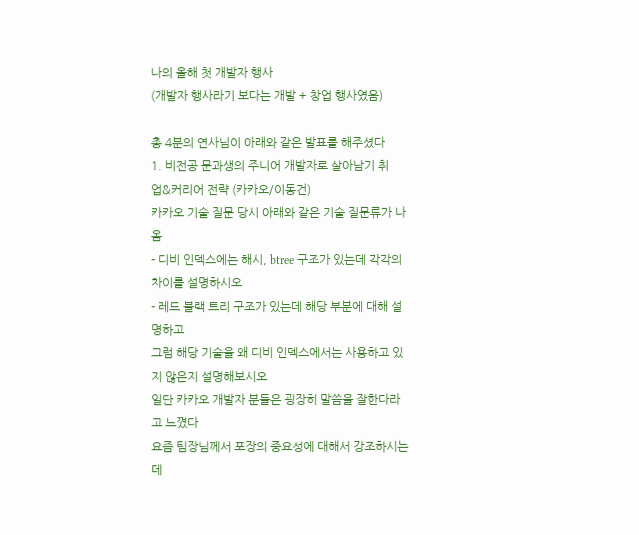나의 올해 첫 개발자 행사
(개발자 행사라기 보다는 개발 + 창업 행사였음)

총 4분의 연사님이 아래와 같은 발표를 해주셨다
1. 비전공 문과생의 주니어 개발자로 살아남기 취업&커리어 전략 (카카오/이동건)
카카오 기술 질문 당시 아래와 같은 기술 질문류가 나옴
- 디비 인덱스에는 해시, btree 구조가 있는데 각각의 차이를 설명하시오
- 레드 블랙 트리 구조가 있는데 해당 부분에 대해 설명하고
그럼 해당 기술을 왜 디비 인덱스에서는 사용하고 있지 않은지 설명해보시오
일단 카카오 개발자 분들은 굉장히 말씀을 잘한다라고 느꼈다
요즘 팀장님께서 포장의 중요성에 대해서 강조하시는데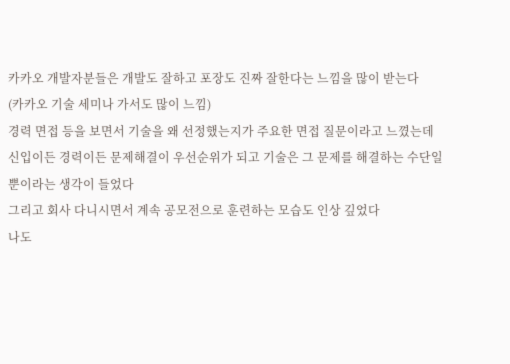카카오 개발자분들은 개발도 잘하고 포장도 진짜 잘한다는 느낌을 많이 받는다
(카카오 기술 세미나 가서도 많이 느낌)
경력 면접 등을 보면서 기술을 왜 선정했는지가 주요한 면접 질문이라고 느꼈는데
신입이든 경력이든 문제해결이 우선순위가 되고 기술은 그 문제를 해결하는 수단일 뿐이라는 생각이 들었다
그리고 회사 다니시면서 계속 공모전으로 훈련하는 모습도 인상 깊었다
나도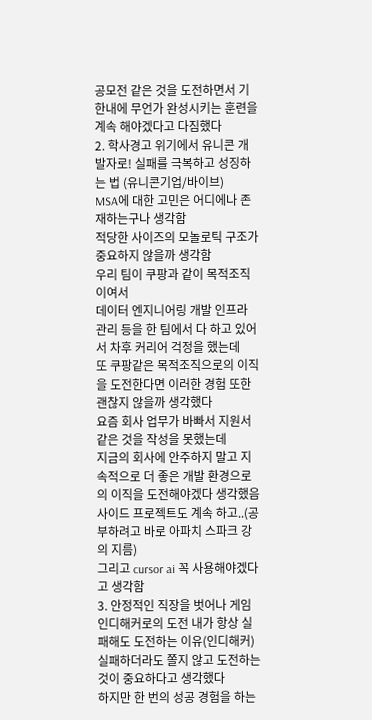공모전 같은 것을 도전하면서 기한내에 무언가 완성시키는 훈련을 계속 해야겠다고 다짐했다
2. 학사경고 위기에서 유니콘 개발자로! 실패를 극복하고 성징하는 법 (유니콘기업/바이브)
MSA에 대한 고민은 어디에나 존재하는구나 생각함
적당한 사이즈의 모놀로틱 구조가 중요하지 않을까 생각함
우리 팀이 쿠팡과 같이 목적조직이여서
데이터 엔지니어링 개발 인프라 관리 등을 한 팀에서 다 하고 있어서 차후 커리어 걱정을 했는데
또 쿠팡같은 목적조직으로의 이직을 도전한다면 이러한 경험 또한 괜찮지 않을까 생각했다
요즘 회사 업무가 바빠서 지원서 같은 것을 작성을 못했는데
지금의 회사에 안주하지 말고 지속적으로 더 좋은 개발 환경으로의 이직을 도전해야겠다 생각했음
사이드 프로젝트도 계속 하고..(공부하려고 바로 아파치 스파크 강의 지름)
그리고 cursor ai 꼭 사용해야겠다고 생각함
3. 안정적인 직장을 벗어나 게임 인디해커로의 도전 내가 항상 실패해도 도전하는 이유(인디해커)
실패하더라도 쫄지 않고 도전하는 것이 중요하다고 생각했다
하지만 한 번의 성공 경험을 하는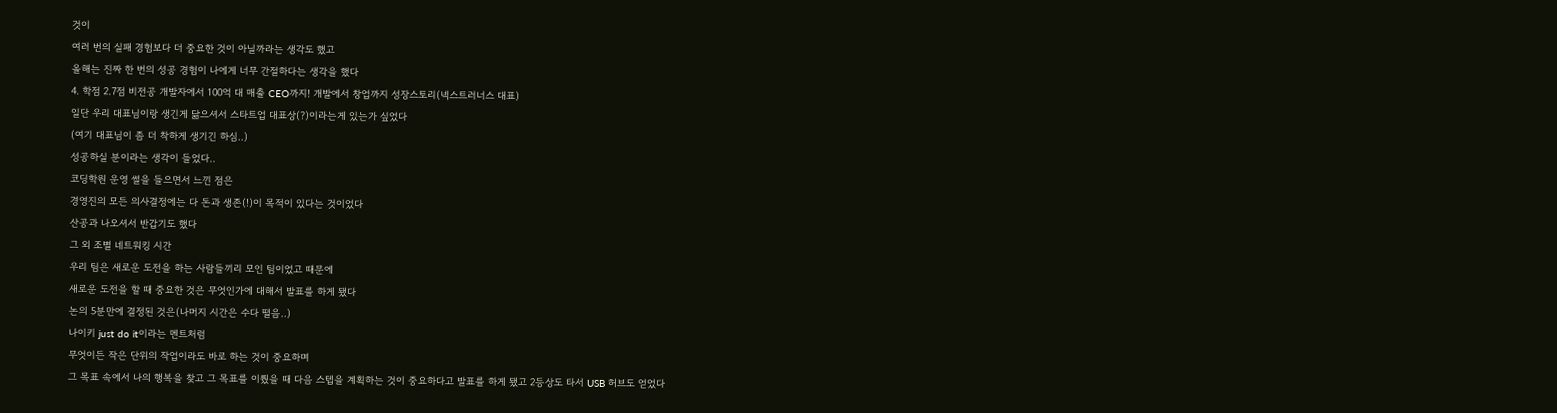것이
여러 번의 실패 경험보다 더 중요한 것이 아닐까라는 생각도 했고
올해는 진짜 한 번의 성공 경험이 나에게 너무 간절하다는 생각을 했다
4. 학점 2.7점 비전공 개발자에서 100억 대 매출 CEO까지! 개발에서 창업까지 성장스토리(넥스트러너스 대표)
일단 우리 대표님이랑 생긴게 닮으셔서 스타트업 대표상(?)이라는게 있는가 싶었다
(여기 대표님이 좀 더 착하게 생기긴 하심..)
성공하실 분이라는 생각이 들었다..
코딩학원 운영 썰을 들으면서 느낀 점은
경영진의 모든 의사결정에는 다 돈과 생존(!)이 목적이 있다는 것이었다
산공과 나오셔서 반갑기도 했다
그 외 조별 네트워킹 시간
우리 팀은 새로운 도전을 하는 사람들끼리 모인 팀이었고 때문에
새로운 도전을 할 때 중요한 것은 무엇인가에 대해서 발표를 하게 됐다
논의 5분만에 결정된 것은(나머지 시간은 수다 떨음..)
나이키 just do it이라는 멘트처럼
무엇이든 작은 단위의 작업이라도 바로 하는 것이 중요하며
그 목표 속에서 나의 행복을 찾고 그 목표를 이뤘을 때 다음 스텝을 계획하는 것이 중요하다고 발표를 하게 됐고 2등상도 타서 USB 허브도 얻었다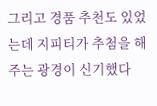그리고 경품 추천도 있었는데 지피티가 추첨을 해주는 광경이 신기했다